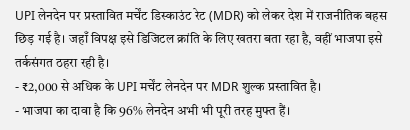UPI लेनदेन पर प्रस्तावित मर्चेंट डिस्काउंट रेट (MDR) को लेकर देश में राजनीतिक बहस छिड़ गई है। जहाँ विपक्ष इसे डिजिटल क्रांति के लिए खतरा बता रहा है, वहीं भाजपा इसे तर्कसंगत ठहरा रही है।
- ₹2,000 से अधिक के UPI मर्चेंट लेनदेन पर MDR शुल्क प्रस्तावित है।
- भाजपा का दावा है कि 96% लेनदेन अभी भी पूरी तरह मुफ्त हैं।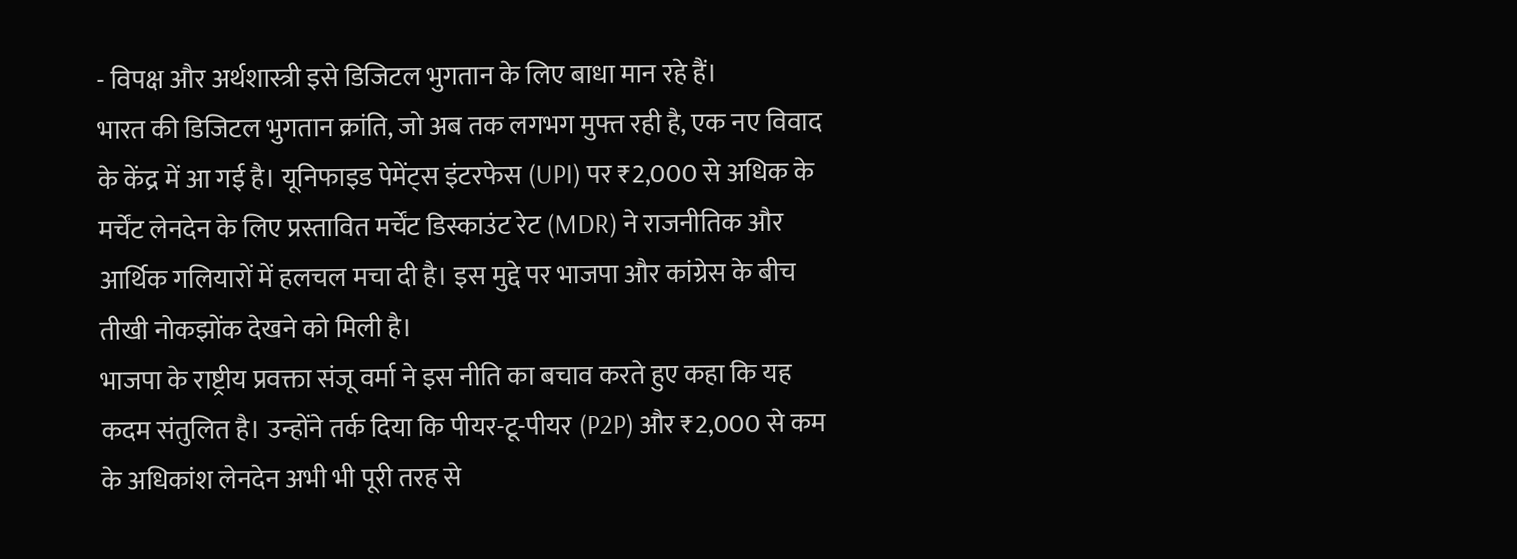- विपक्ष और अर्थशास्त्री इसे डिजिटल भुगतान के लिए बाधा मान रहे हैं।
भारत की डिजिटल भुगतान क्रांति, जो अब तक लगभग मुफ्त रही है, एक नए विवाद के केंद्र में आ गई है। यूनिफाइड पेमेंट्स इंटरफेस (UPI) पर ₹2,000 से अधिक के मर्चेंट लेनदेन के लिए प्रस्तावित मर्चेंट डिस्काउंट रेट (MDR) ने राजनीतिक और आर्थिक गलियारों में हलचल मचा दी है। इस मुद्दे पर भाजपा और कांग्रेस के बीच तीखी नोकझोंक देखने को मिली है।
भाजपा के राष्ट्रीय प्रवक्ता संजू वर्मा ने इस नीति का बचाव करते हुए कहा कि यह कदम संतुलित है। उन्होंने तर्क दिया कि पीयर-टू-पीयर (P2P) और ₹2,000 से कम के अधिकांश लेनदेन अभी भी पूरी तरह से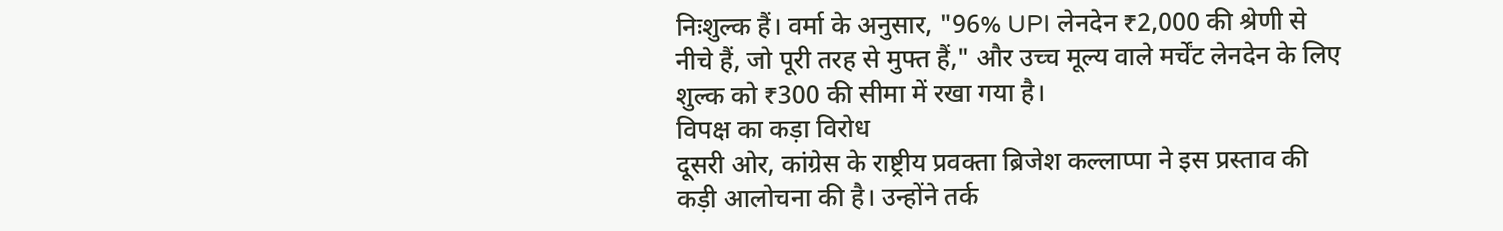निःशुल्क हैं। वर्मा के अनुसार, "96% UPI लेनदेन ₹2,000 की श्रेणी से नीचे हैं, जो पूरी तरह से मुफ्त हैं," और उच्च मूल्य वाले मर्चेंट लेनदेन के लिए शुल्क को ₹300 की सीमा में रखा गया है।
विपक्ष का कड़ा विरोध
दूसरी ओर, कांग्रेस के राष्ट्रीय प्रवक्ता ब्रिजेश कल्लाप्पा ने इस प्रस्ताव की कड़ी आलोचना की है। उन्होंने तर्क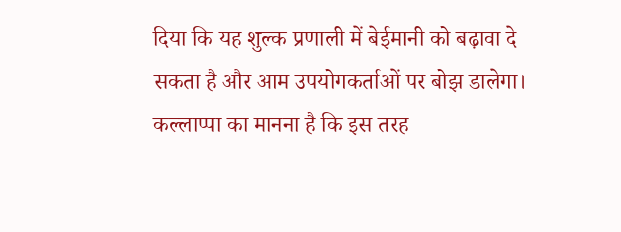दिया कि यह शुल्क प्रणाली में बेईमानी को बढ़ावा दे सकता है और आम उपयोगकर्ताओं पर बोझ डालेगा। कल्लाप्पा का मानना है कि इस तरह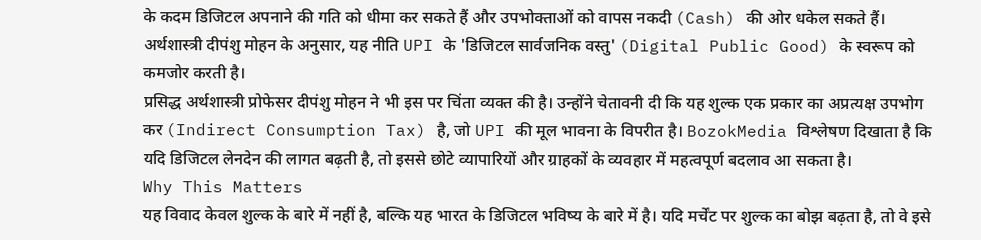के कदम डिजिटल अपनाने की गति को धीमा कर सकते हैं और उपभोक्ताओं को वापस नकदी (Cash) की ओर धकेल सकते हैं।
अर्थशास्त्री दीपंशु मोहन के अनुसार, यह नीति UPI के 'डिजिटल सार्वजनिक वस्तु' (Digital Public Good) के स्वरूप को कमजोर करती है।
प्रसिद्ध अर्थशास्त्री प्रोफेसर दीपंशु मोहन ने भी इस पर चिंता व्यक्त की है। उन्होंने चेतावनी दी कि यह शुल्क एक प्रकार का अप्रत्यक्ष उपभोग कर (Indirect Consumption Tax) है, जो UPI की मूल भावना के विपरीत है। BozokMedia विश्लेषण दिखाता है कि यदि डिजिटल लेनदेन की लागत बढ़ती है, तो इससे छोटे व्यापारियों और ग्राहकों के व्यवहार में महत्वपूर्ण बदलाव आ सकता है।
Why This Matters
यह विवाद केवल शुल्क के बारे में नहीं है, बल्कि यह भारत के डिजिटल भविष्य के बारे में है। यदि मर्चेंट पर शुल्क का बोझ बढ़ता है, तो वे इसे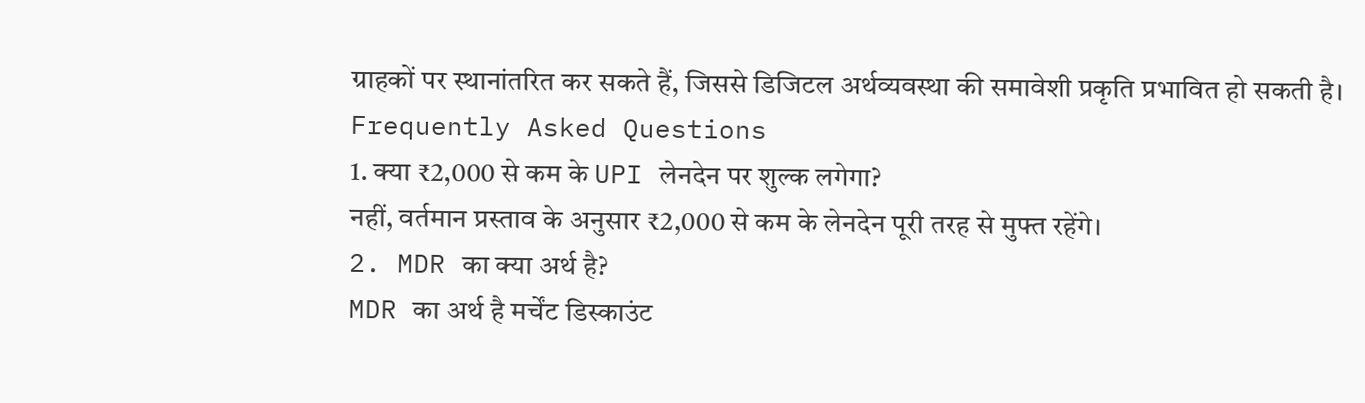ग्राहकों पर स्थानांतरित कर सकते हैं, जिससे डिजिटल अर्थव्यवस्था की समावेशी प्रकृति प्रभावित हो सकती है।
Frequently Asked Questions
1. क्या ₹2,000 से कम के UPI लेनदेन पर शुल्क लगेगा?
नहीं, वर्तमान प्रस्ताव के अनुसार ₹2,000 से कम के लेनदेन पूरी तरह से मुफ्त रहेंगे।
2. MDR का क्या अर्थ है?
MDR का अर्थ है मर्चेंट डिस्काउंट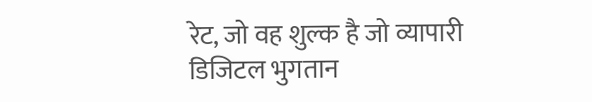रेट, जो वह शुल्क है जो व्यापारी डिजिटल भुगतान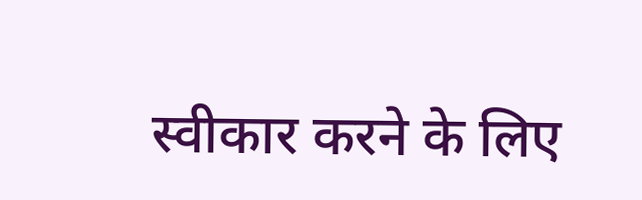स्वीकार करने के लिए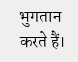भुगतान करते हैं।